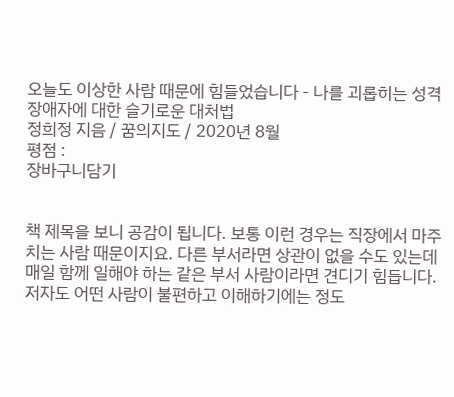오늘도 이상한 사람 때문에 힘들었습니다 - 나를 괴롭히는 성격장애자에 대한 슬기로운 대처법
정희정 지음 / 꿈의지도 / 2020년 8월
평점 :
장바구니담기


책 제목을 보니 공감이 됩니다. 보통 이런 경우는 직장에서 마주치는 사람 때문이지요. 다른 부서라면 상관이 없을 수도 있는데 매일 함께 일해야 하는 같은 부서 사람이라면 견디기 힘듭니다. 저자도 어떤 사람이 불편하고 이해하기에는 정도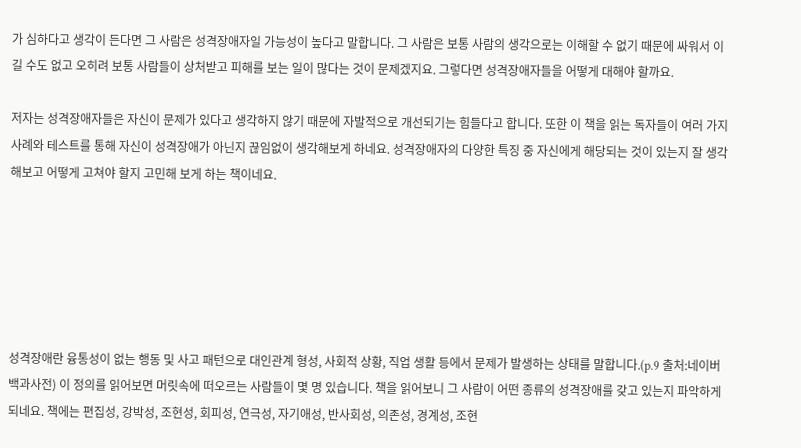가 심하다고 생각이 든다면 그 사람은 성격장애자일 가능성이 높다고 말합니다. 그 사람은 보통 사람의 생각으로는 이해할 수 없기 때문에 싸워서 이길 수도 없고 오히려 보통 사람들이 상처받고 피해를 보는 일이 많다는 것이 문제겠지요. 그렇다면 성격장애자들을 어떻게 대해야 할까요.

저자는 성격장애자들은 자신이 문제가 있다고 생각하지 않기 때문에 자발적으로 개선되기는 힘들다고 합니다. 또한 이 책을 읽는 독자들이 여러 가지 사례와 테스트를 통해 자신이 성격장애가 아닌지 끊임없이 생각해보게 하네요. 성격장애자의 다양한 특징 중 자신에게 해당되는 것이 있는지 잘 생각해보고 어떻게 고쳐야 할지 고민해 보게 하는 책이네요.






성격장애란 융통성이 없는 행동 및 사고 패턴으로 대인관계 형성, 사회적 상황, 직업 생활 등에서 문제가 발생하는 상태를 말합니다.(p.9 출처:네이버 백과사전) 이 정의를 읽어보면 머릿속에 떠오르는 사람들이 몇 명 있습니다. 책을 읽어보니 그 사람이 어떤 종류의 성격장애를 갖고 있는지 파악하게 되네요. 책에는 편집성, 강박성, 조현성, 회피성, 연극성, 자기애성, 반사회성, 의존성, 경계성, 조현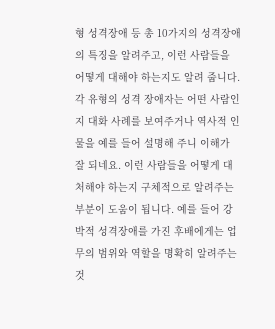형 성격장애 등 총 10가지의 성격장애의 특징을 알려주고, 이런 사람들을 어떻게 대해야 하는지도 알려 줍니다. 각 유형의 성격 장애자는 어떤 사람인지 대화 사례를 보여주거나 역사적 인물을 예를 들어 설명해 주니 이해가 잘 되네요. 이런 사람들을 어떻게 대처해야 하는지 구체적으로 알려주는 부분이 도움이 됩니다. 예를 들어 강박적 성격장애를 가진 후배에게는 업무의 범위와 역할을 명확히 알려주는 것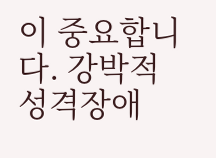이 중요합니다. 강박적 성격장애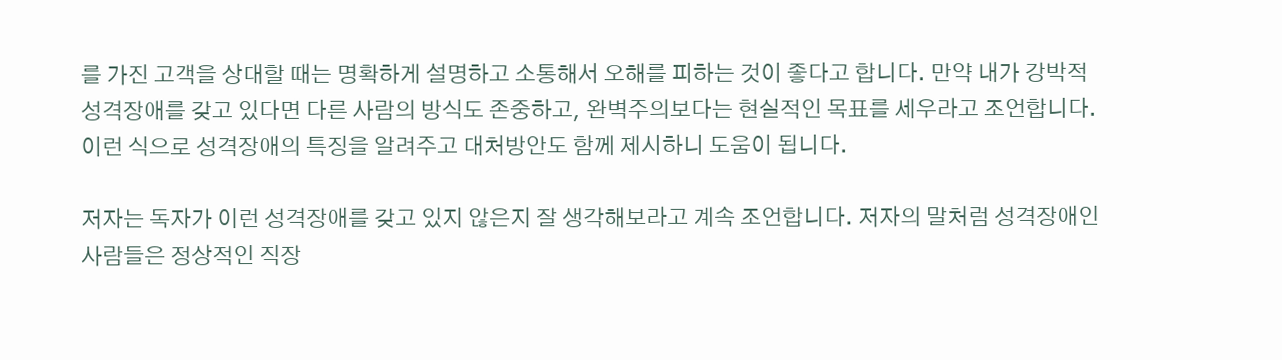를 가진 고객을 상대할 때는 명확하게 설명하고 소통해서 오해를 피하는 것이 좋다고 합니다. 만약 내가 강박적 성격장애를 갖고 있다면 다른 사람의 방식도 존중하고, 완벽주의보다는 현실적인 목표를 세우라고 조언합니다. 이런 식으로 성격장애의 특징을 알려주고 대처방안도 함께 제시하니 도움이 됩니다.

저자는 독자가 이런 성격장애를 갖고 있지 않은지 잘 생각해보라고 계속 조언합니다. 저자의 말처럼 성격장애인 사람들은 정상적인 직장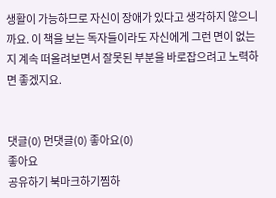생활이 가능하므로 자신이 장애가 있다고 생각하지 않으니까요. 이 책을 보는 독자들이라도 자신에게 그런 면이 없는지 계속 떠올려보면서 잘못된 부분을 바로잡으려고 노력하면 좋겠지요.


댓글(0) 먼댓글(0) 좋아요(0)
좋아요
공유하기 북마크하기찜하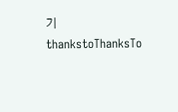기 thankstoThanksTo